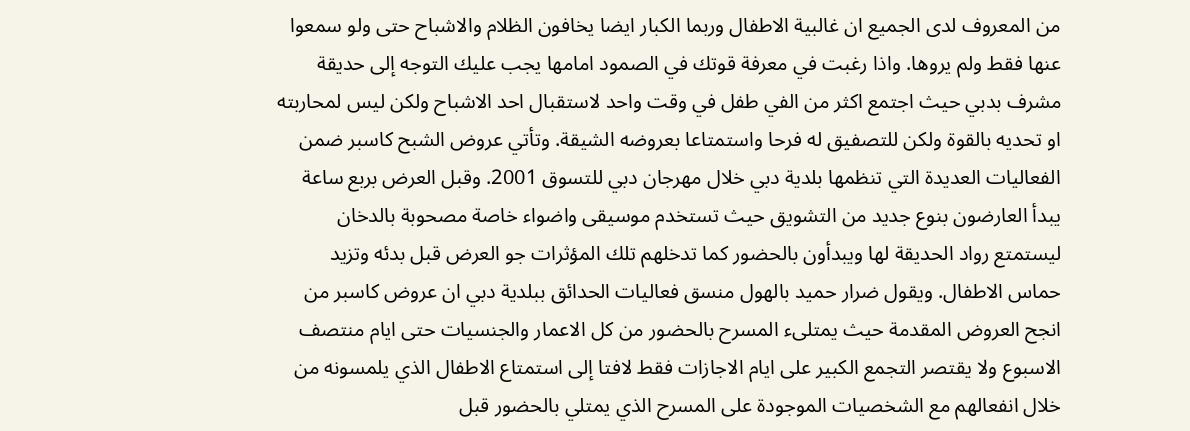من المعروف لدى الجميع ان غالبية الاطفال وربما الكبار ايضا يخافون الظلام والاشباح حتى ولو سمعوا عنها فقط ولم يروها. واذا رغبت في معرفة قوتك في الصمود امامها يجب عليك التوجه إلى حديقة مشرف بدبي حيث اجتمع اكثر من الفي طفل في وقت واحد لاستقبال احد الاشباح ولكن ليس لمحاربته او تحديه بالقوة ولكن للتصفيق له فرحا واستمتاعا بعروضه الشيقة. وتأتي عروض الشبح كاسبر ضمن الفعاليات العديدة التي تنظمها بلدية دبي خلال مهرجان دبي للتسوق 2001. وقبل العرض بربع ساعة يبدأ العارضون بنوع جديد من التشويق حيث تستخدم موسيقى واضواء خاصة مصحوبة بالدخان ليستمتع رواد الحديقة لها ويبدأون بالحضور كما تدخلهم تلك المؤثرات جو العرض قبل بدئه وتزيد حماس الاطفال. ويقول ضرار حميد بالهول منسق فعاليات الحدائق ببلدية دبي ان عروض كاسبر من انجح العروض المقدمة حيث يمتلىء المسرح بالحضور من كل الاعمار والجنسيات حتى ايام منتصف الاسبوع ولا يقتصر التجمع الكبير على ايام الاجازات فقط لافتا إلى استمتاع الاطفال الذي يلمسونه من خلال انفعالهم مع الشخصيات الموجودة على المسرح الذي يمتلي بالحضور قبل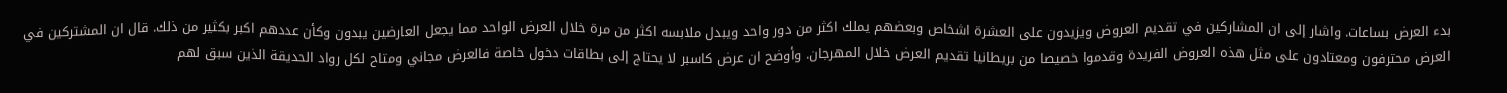بدء العرض بساعات. واشار إلى ان المشاركين في تقديم العروض ويزيدون على العشرة اشخاص وبعضهم يملك اكثر من دور واحد ويبدل ملابسه اكثر من مرة خلال العرض الواحد مما يجعل العارضين يبدون وكأن عددهم اكبر بكثير من ذلك. قال ان المشتركين في العرض محترفون ومعتادون على مثل هذه العروض الفريدة وقدموا خصيصا من بريطانيا تقديم العرض خلال المهرجان. وأوضح ان عرض كاسبر لا يحتاج إلى بطاقات دخول خاصة فالعرض مجاني ومتاح لكل رواد الحديقة الذين سبق لهم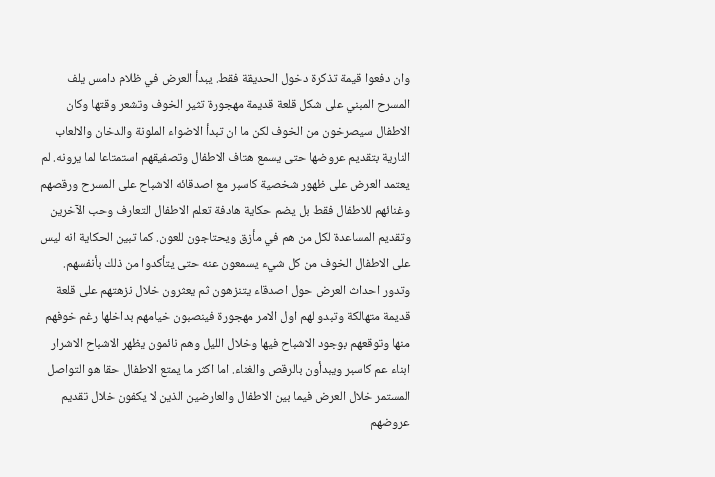وان دفعوا قيمة تذكرة دخول الحديقة فقط. يبدأ العرض في ظلام دامس يلف المسرح المبني على شكل قلعة قديمة مهجورة تثير الخوف وتشعر وقتها وكان الاطفال سيصرخون من الخوف لكن ما ان تبدأ الاضواء الملونة والدخان والالعاب النارية بتقديم عروضها حتى يسمع هتاف الاطفال وتصفيقهم استمتاعا لما يرونه. لم يعتمد العرض على ظهور شخصية كاسبر مع اصدقائه الاشباح على المسرح ورقصهم وغنائهم للاطفال فقط بل يضم حكاية هادفة تعلم الاطفال التعارف وحب الآخرين وتقديم المساعدة لكل من هم في مأزق ويحتاجون للعون. كما تبين الحكاية انه ليس على الاطفال الخوف من كل شيء يسمعون عنه حتى يتأكدوا من ذلك بأنفسهم. وتدور احداث العرض حول اصدقاء يتنزهون ثم يعثرون خلال نزهتهم على قلعة قديمة متهالكة وتبدو لهم اول الامر مهجورة فينصبون خيامهم بداخلها رغم خوفهم منها وتوقعهم بوجود الاشباح فيها وخلال الليل وهم نائمون يظهر الاشباح الاشرار ابناء عم كاسبر ويبدأون بالرقص والغناء. اما اكثر ما يمتع الاطفال حقا هو التواصل المستمر خلال العرض فيما بين الاطفال والعارضين الذين لا يكفون خلال تقديم عروضهم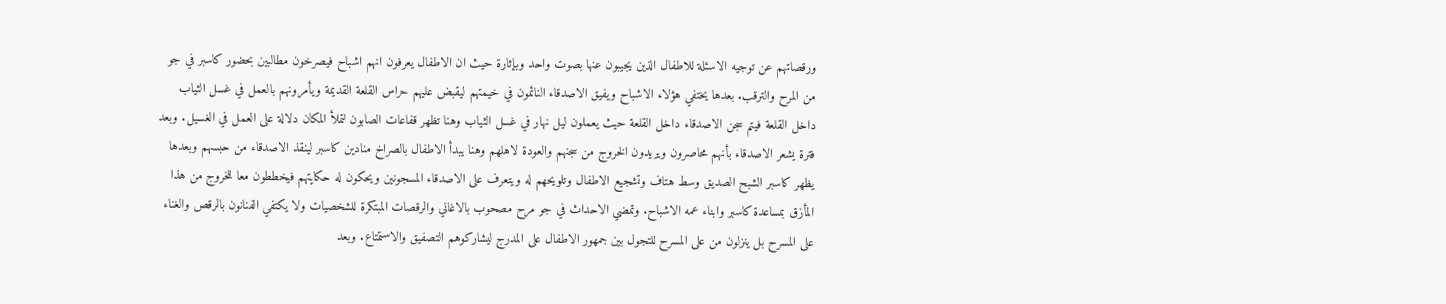ورقصاتهم عن توجيه الاسئلة للاطفال الذين يجيبون عنها بصوت واحد وبإثارة حيث ان الاطفال يعرفون انهم اشباح فيصرخون مطالبين بحضور كاسبر في جو من المرح والترقب. بعدها يختفي هؤلاء الاشباح ويفيق الاصدقاء النائمون في خيمتهم ليقبض عليهم حراس القلعة القديمة ويأمرونهم بالعمل في غسل الثياب داخل القلعة فيتم سجن الاصدقاء داخل القلعة حيث يعملون ليل نهار في غسل الثياب وهنا تظهر قفاعات الصابون لتملأ المكان دلالة على العمل في الغسيل. وبعد فترة يشعر الاصدقاء بأنهم محاصرون ويريدون الخروج من سجنهم والعودة لاهلهم وهنا يبدأ الاطفال بالصراخ منادين كاسبر لينقذ الاصدقاء من حبسهم وبعدها يظهر كاسبر الشبح الصديق وسط هتاف وتشجيع الاطفال وتلويحهم له ويتعرف على الاصدقاء المسجونين ويحكون له حكايتهم فيخططون معا للخروج من هذا المأزق بمساعدة كاسبر وابناء عمه الاشباح. وتمضي الاحداث في جو مرح مصحوب بالاغاني والرقصات المبتكرة للشخصيات ولا يكتفي الفنانون بالرقص والغناء على المسرح بل ينزلون من على المسرح للتجول بين جمهور الاطفال على المدرج ليشاركوهم التصفيق والاستمتاع. وبعد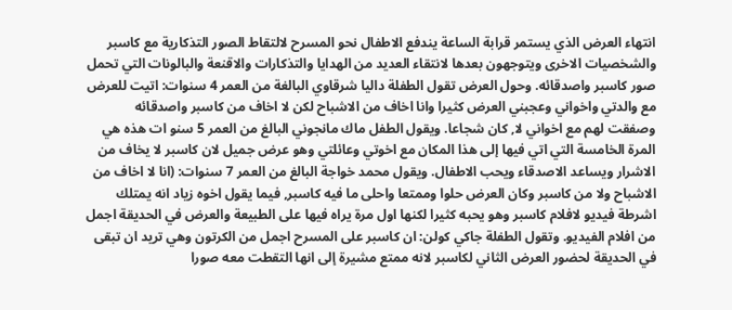انتهاء العرض الذي يستمر قرابة الساعة يندفع الاطفال نحو المسرح لالتقاط الصور التذكارية مع كاسبر والشخصيات الاخرى ويتوجهون بعدها لانتقاء العديد من الهدايا والتذكارات والاقنعة والبالونات التي تحمل صور كاسبر واصدقائه. وحول العرض تقول الطفلة داليا شرقاوي البالغة من العمر 4 سنوات: اتيت للعرض مع والدتي واخواني وعجبني العرض كثيرا وانا اخاف من الاشباح لكن لا اخاف من كاسبر واصدقائه وصفقت لهم مع اخواني لا, كان شجاعا. ويقول الطفل ماك مانجوني البالغ من العمر 5 سنو ات هذه هي المرة الخامسة التي اتي فيها إلى هذا المكان مع اخوتي وعائلتي وهو عرض جميل لان كاسبر لا يخاف من الاشرار ويساعد الاصدقاء ويحب الاطفال. ويقول محمد خواجة البالغ من العمر 7 سنوات: (انا لا اخاف من الاشباح ولا من كاسبر وكان العرض حلوا وممتعا واحلى ما فيه كاسبر, فيما يقول اخوه زياد انه يمتلك اشرطة فيديو لافلام كاسبر وهو يحبه كثيرا لكنها اول مرة يراه فيها على الطبيعة والعرض في الحديقة اجمل من افلام الفيديو. وتقول الطفلة جاكي كولن: ان كاسبر على المسرح اجمل من الكرتون وهي تريد ان تبقى في الحديقة لحضور العرض الثاني لكاسبر لانه ممتع مشيرة إلى انها التقطت معه صورا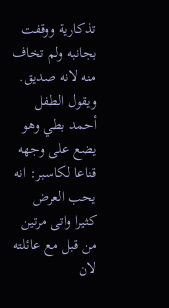تذكارية ووقفت بجانبه ولم تخاف منه لانه صديق. ويقول الطفل أحمد بطي وهو يضع على وجهه قناعا لكاسبر: انه يحب العرض كثيرا واتى مرتين من قبل مع عائلته لان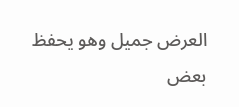العرض جميل وهو يحفظ بعض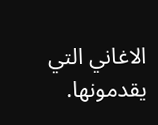الاغاني التي يقدمونها.